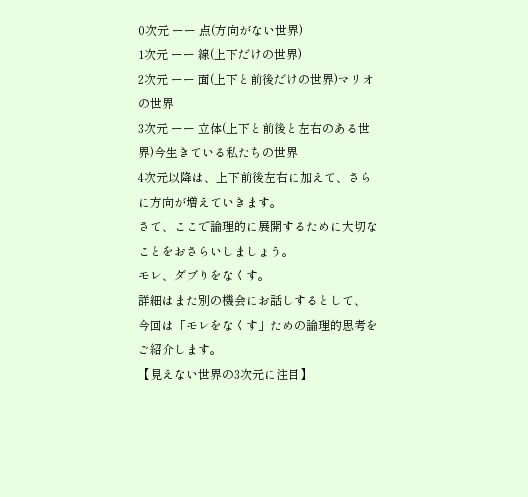0次元 ーー 点(方向がない世界)
1次元 ーー 線(上下だけの世界)
2次元 ーー 面(上下と前後だけの世界)マリオの世界
3次元 ーー 立体(上下と前後と左右のある世界)今生きている私たちの世界
4次元以降は、上下前後左右に加えて、さらに方向が増えていきます。
さて、ここで論理的に展開するために大切なことをおさらいしましょう。
モレ、ダブりをなくす。
詳細はまた別の機会にお話しするとして、
今回は「モレをなくす」ための論理的思考をご紹介します。
【見えない世界の3次元に注目】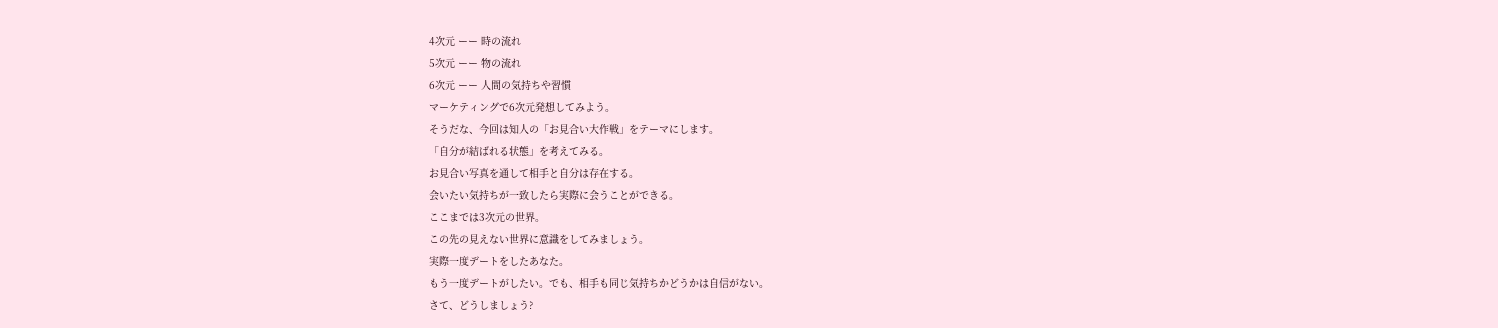4次元 ーー 時の流れ
5次元 ーー 物の流れ
6次元 ーー 人間の気持ちや習慣
マーケティングで6次元発想してみよう。
そうだな、今回は知人の「お見合い大作戦」をテーマにします。
「自分が結ばれる状態」を考えてみる。
お見合い写真を通して相手と自分は存在する。
会いたい気持ちが一致したら実際に会うことができる。
ここまでは3次元の世界。
この先の見えない世界に意識をしてみましょう。
実際一度デートをしたあなた。
もう一度デートがしたい。でも、相手も同じ気持ちかどうかは自信がない。
さて、どうしましょう?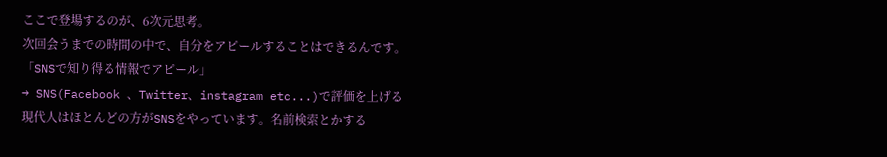ここで登場するのが、6次元思考。
次回会うまでの時間の中で、自分をアピールすることはできるんです。
「SNSで知り得る情報でアピール」
→ SNS(Facebook 、Twitter、instagram etc...)で評価を上げる
現代人はほとんどの方がSNSをやっています。名前検索とかする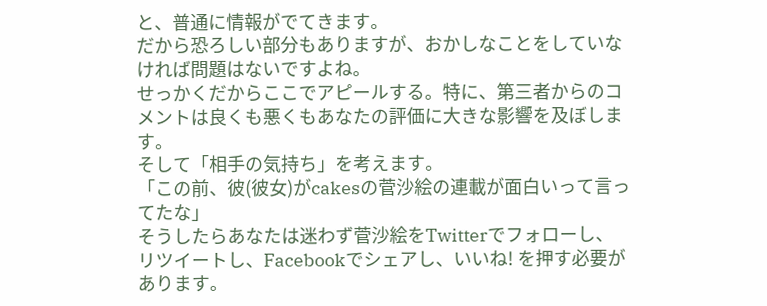と、普通に情報がでてきます。
だから恐ろしい部分もありますが、おかしなことをしていなければ問題はないですよね。
せっかくだからここでアピールする。特に、第三者からのコメントは良くも悪くもあなたの評価に大きな影響を及ぼします。
そして「相手の気持ち」を考えます。
「この前、彼(彼女)がcakesの菅沙絵の連載が面白いって言ってたな」
そうしたらあなたは迷わず菅沙絵をTwitterでフォローし、リツイートし、Facebookでシェアし、いいね! を押す必要があります。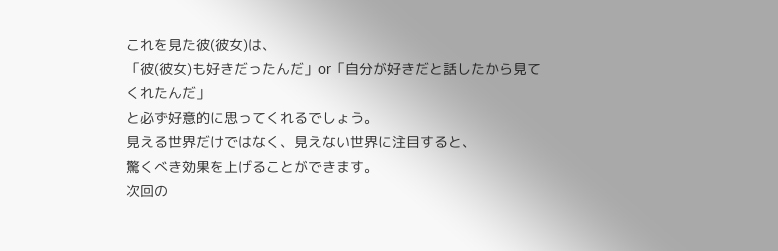これを見た彼(彼女)は、
「彼(彼女)も好きだったんだ」or「自分が好きだと話したから見てくれたんだ」
と必ず好意的に思ってくれるでしょう。
見える世界だけではなく、見えない世界に注目すると、
驚くべき効果を上げることができます。
次回の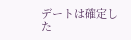デートは確定した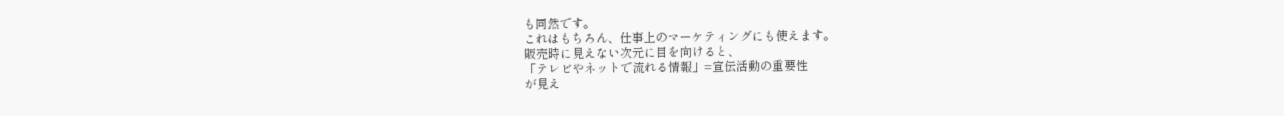も同然です。
これはもちろん、仕事上のマーケティングにも使えます。
販売時に見えない次元に目を向けると、
「テレビやネットで流れる情報」=宣伝活動の重要性
が見え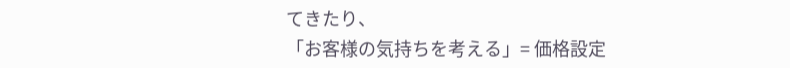てきたり、
「お客様の気持ちを考える」= 価格設定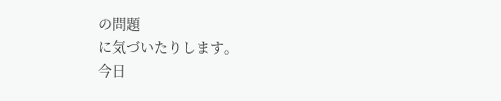の問題
に気づいたりします。
今日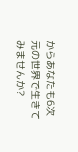からあなたも6次元の世界で生きてみませんか?